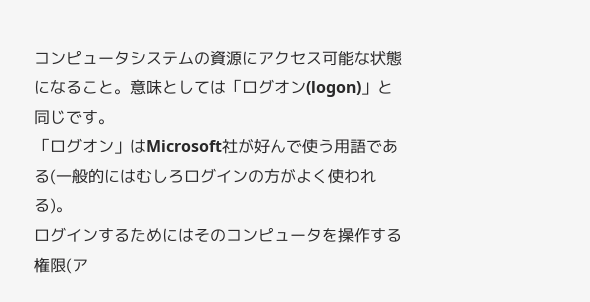コンピュータシステムの資源にアクセス可能な状態になること。意味としては「ログオン(logon)」と同じです。
「ログオン」はMicrosoft社が好んで使う用語である(一般的にはむしろログインの方がよく使われる)。
ログインするためにはそのコンピュータを操作する権限(ア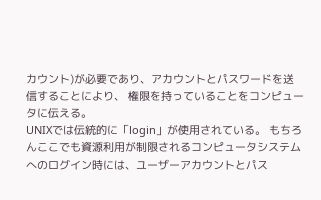カウント)が必要であり、アカウントとパスワードを送信することにより、 権限を持っていることをコンピュータに伝える。
UNIXでは伝統的に「login」が使用されている。 もちろんここでも資源利用が制限されるコンピュータシステムへのログイン時には、ユーザーアカウントとパス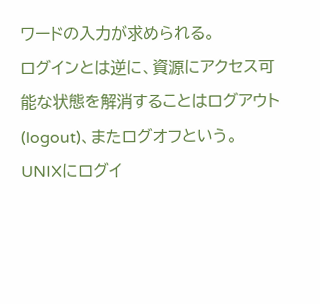ワードの入力が求められる。
ログインとは逆に、資源にアクセス可能な状態を解消することはログアウト(logout)、またログオフという。
UNIXにログイ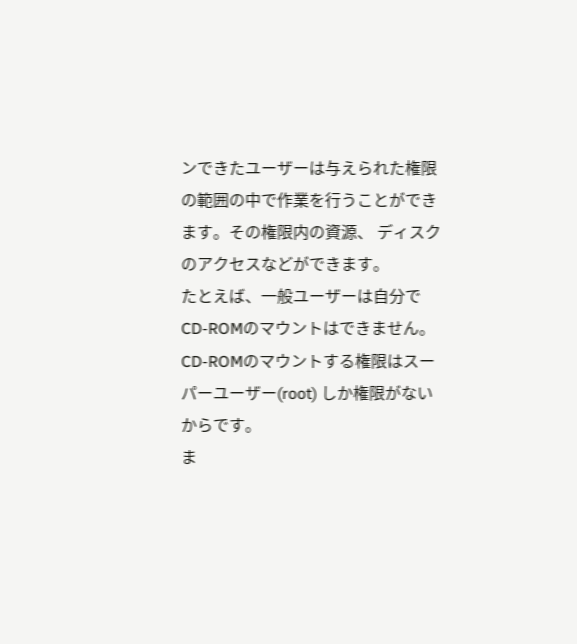ンできたユーザーは与えられた権限の範囲の中で作業を行うことができます。その権限内の資源、 ディスクのアクセスなどができます。
たとえば、一般ユーザーは自分でCD-ROMのマウントはできません。CD-ROMのマウントする権限はスーパーユーザー(root) しか権限がないからです。
ま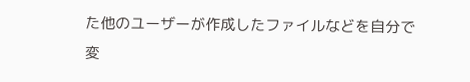た他のユーザーが作成したファイルなどを自分で変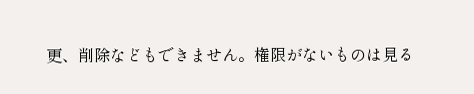更、削除などもできません。権限がないものは見る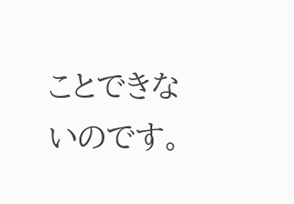ことできないのです。